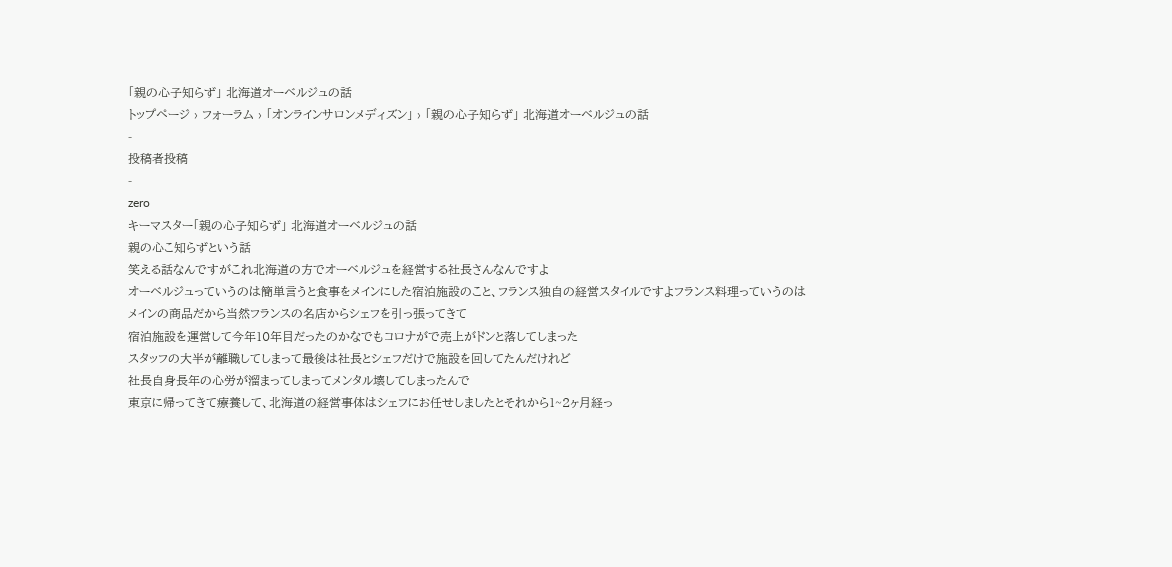「親の心子知らず」 北海道オーベルジュの話
トップページ › フォーラム › 「オンラインサロンメディズン」 › 「親の心子知らず」 北海道オーベルジュの話
-
投稿者投稿
-
zero
キーマスター「親の心子知らず」 北海道オーベルジュの話
親の心こ知らずという話
笑える話なんですがこれ北海道の方でオーベルジュを経営する社長さんなんですよ
オーベルジュっていうのは簡単言うと食事をメインにした宿泊施設のこと、フランス独自の経営スタイルですよフランス料理っていうのはメインの商品だから当然フランスの名店からシェフを引っ張ってきて
宿泊施設を運営して今年10年目だったのかなでもコロナがで売上がドンと落してしまった
スタッフの大半が離職してしまって最後は社長とシェフだけで施設を回してたんだけれど
社長自身長年の心労が溜まってしまってメンタル壊してしまったんで
東京に帰ってきて療養して、北海道の経営事体はシェフにお任せしましたとそれから1~2ヶ月経っ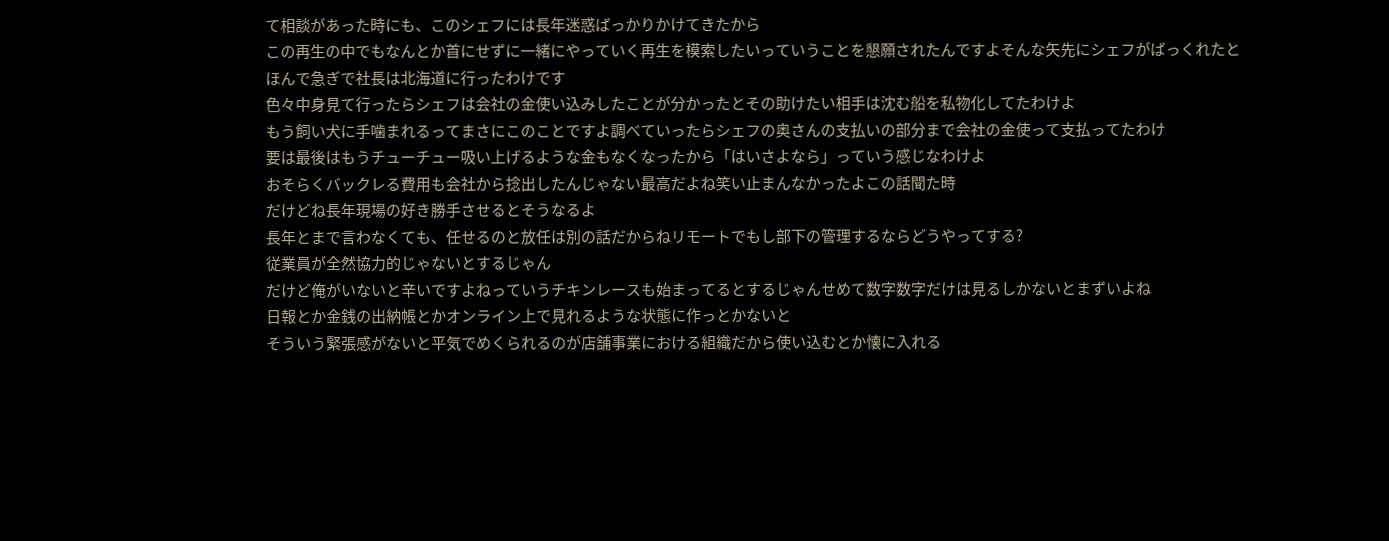て相談があった時にも、このシェフには長年迷惑ばっかりかけてきたから
この再生の中でもなんとか首にせずに一緒にやっていく再生を模索したいっていうことを懇願されたんですよそんな矢先にシェフがばっくれたと
ほんで急ぎで社長は北海道に行ったわけです
色々中身見て行ったらシェフは会社の金使い込みしたことが分かったとその助けたい相手は沈む船を私物化してたわけよ
もう飼い犬に手噛まれるってまさにこのことですよ調べていったらシェフの奥さんの支払いの部分まで会社の金使って支払ってたわけ
要は最後はもうチューチュー吸い上げるような金もなくなったから「はいさよなら」っていう感じなわけよ
おそらくバックレる費用も会社から捻出したんじゃない最高だよね笑い止まんなかったよこの話聞た時
だけどね長年現場の好き勝手させるとそうなるよ
長年とまで言わなくても、任せるのと放任は別の話だからねリモートでもし部下の管理するならどうやってする?
従業員が全然協力的じゃないとするじゃん
だけど俺がいないと辛いですよねっていうチキンレースも始まってるとするじゃんせめて数字数字だけは見るしかないとまずいよね
日報とか金銭の出納帳とかオンライン上で見れるような状態に作っとかないと
そういう緊張感がないと平気でめくられるのが店舗事業における組織だから使い込むとか懐に入れる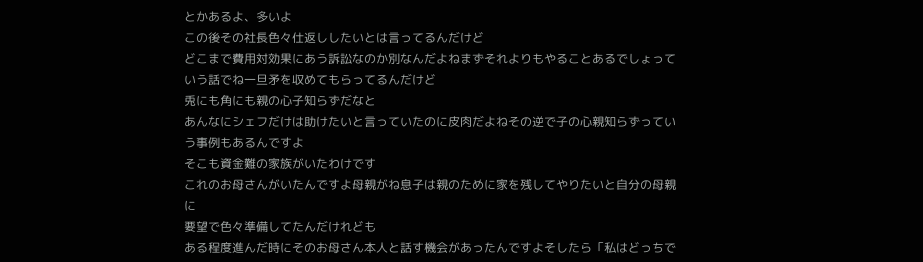とかあるよ、多いよ
この後その社長色々仕返ししたいとは言ってるんだけど
どこまで費用対効果にあう訴訟なのか別なんだよねまずそれよりもやることあるでしょっていう話でね一旦矛を収めてもらってるんだけど
兎にも角にも親の心子知らずだなと
あんなにシェフだけは助けたいと言っていたのに皮肉だよねその逆で子の心親知らずっていう事例もあるんですよ
そこも資金難の家族がいたわけです
これのお母さんがいたんですよ母親がね息子は親のために家を残してやりたいと自分の母親に
要望で色々準備してたんだけれども
ある程度進んだ時にそのお母さん本人と話す機会があったんですよそしたら「私はどっちで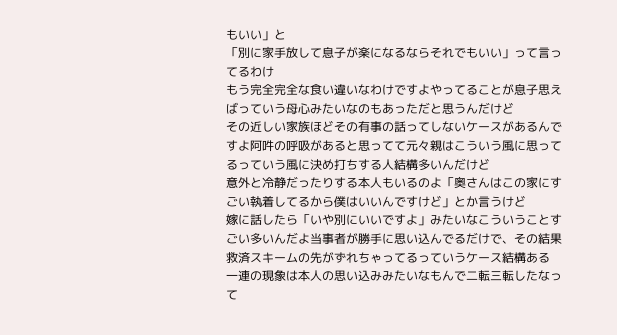もいい」と
「別に家手放して息子が楽になるならそれでもいい」って言ってるわけ
もう完全完全な食い違いなわけですよやってることが息子思えばっていう母心みたいなのもあっただと思うんだけど
その近しい家族ほどその有事の話ってしないケースがあるんですよ阿吽の呼吸があると思ってて元々親はこういう風に思ってるっていう風に決め打ちする人結構多いんだけど
意外と冷静だったりする本人もいるのよ「奥さんはこの家にすごい執着してるから僕はいいんですけど」とか言うけど
嫁に話したら「いや別にいいですよ」みたいなこういうことすごい多いんだよ当事者が勝手に思い込んでるだけで、その結果救済スキームの先がずれちゃってるっていうケース結構ある
一連の現象は本人の思い込みみたいなもんで二転三転したなって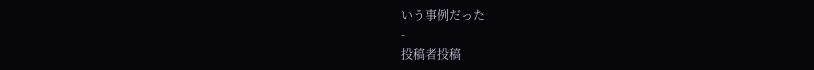いう事例だった
-
投稿者投稿